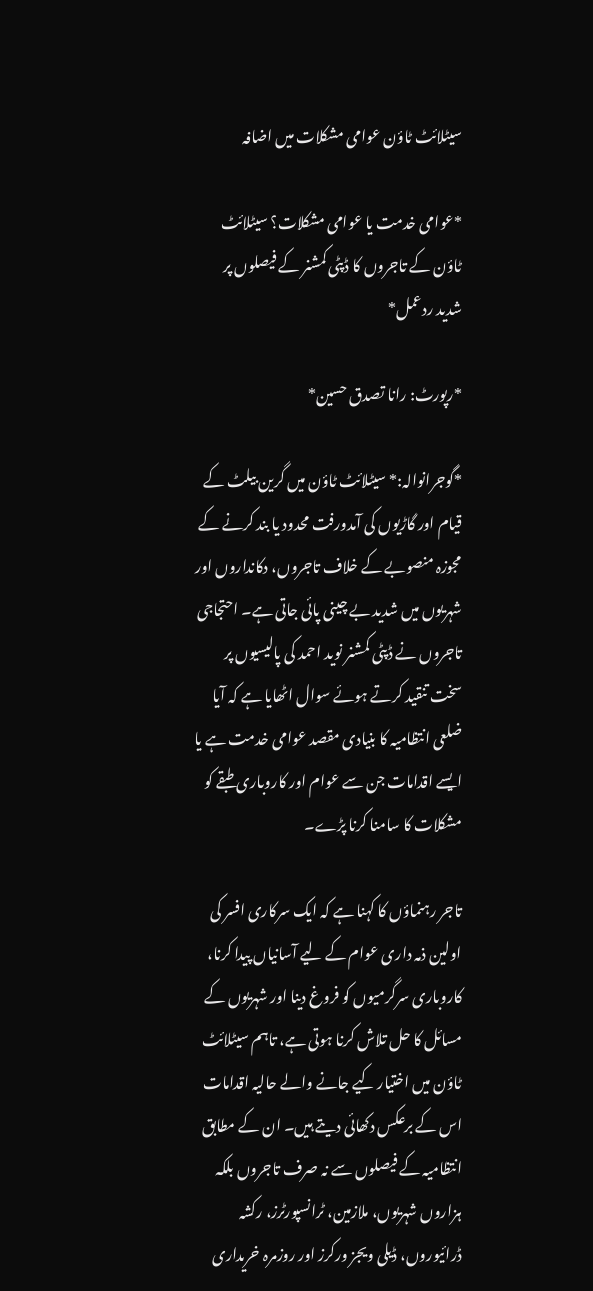سیٹلائٹ ٹاؤن عوامی مشکلات میں اضافہ

*عوامی خدمت یا عوامی مشکلات؟ سیٹلائٹ ٹاؤن کے تاجروں کا ڈپٹی کمشنر کے فیصلوں پر شدید ردعمل*

*رپورٹ: رانا تصدق حسین*

*گوجرانوالہ:* سیٹلائٹ ٹاؤن میں گرین بیلٹ کے قیام اور گاڑیوں کی آمدورفت محدود یا بند کرنے کے مجوزہ منصوبے کے خلاف تاجروں، دکانداروں اور شہریوں میں شدید بے چینی پائی جاتی ہے۔ احتجاجی تاجروں نے ڈپٹی کمشنر نوید احمد کی پالیسیوں پر سخت تنقید کرتے ہوئے سوال اٹھایا ہے کہ آیا ضلعی انتظامیہ کا بنیادی مقصد عوامی خدمت ہے یا ایسے اقدامات جن سے عوام اور کاروباری طبقے کو مشکلات کا سامنا کرنا پڑے۔

تاجر رہنماؤں کا کہنا ہے کہ ایک سرکاری افسر کی اولین ذمہ داری عوام کے لیے آسانیاں پیدا کرنا، کاروباری سرگرمیوں کو فروغ دینا اور شہریوں کے مسائل کا حل تلاش کرنا ہوتی ہے، تاہم سیٹلائٹ ٹاؤن میں اختیار کیے جانے والے حالیہ اقدامات اس کے برعکس دکھائی دیتے ہیں۔ ان کے مطابق انتظامیہ کے فیصلوں سے نہ صرف تاجروں بلکہ ہزاروں شہریوں، ملازمین، ٹرانسپورٹرز، رکشہ ڈرائیوروں، ڈیلی ویجز ورکرز اور روزمرہ خریداری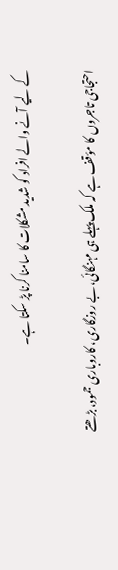کے لیے آنے والے افراد کو شدید مشکلات کا سامنا کرنا پڑ سکتا ہے۔

احتجاجی تاجروں کا مؤقف ہے کہ ملک پہلے ہی مہنگائی، بے روزگاری، کاروباری جمود، بڑھتے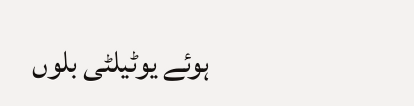ہوئے یوٹیلٹی بلوں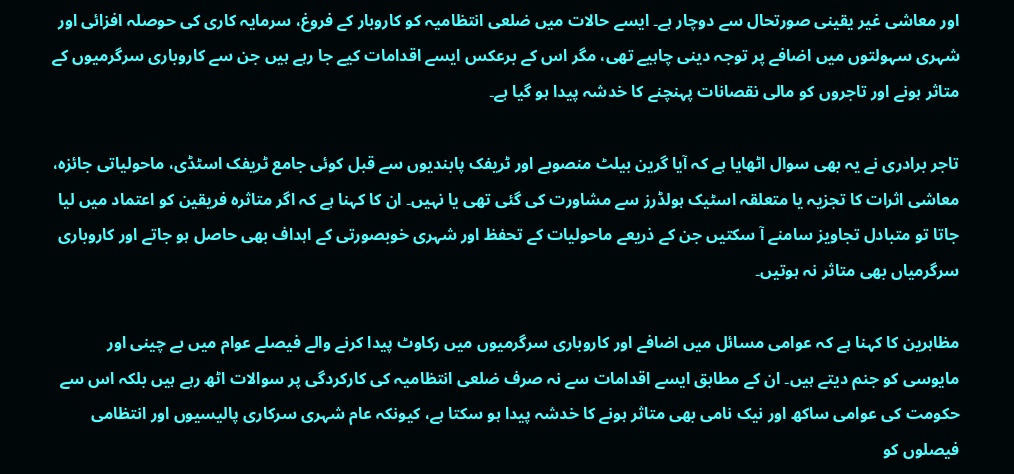اور معاشی غیر یقینی صورتحال سے دوچار ہے۔ ایسے حالات میں ضلعی انتظامیہ کو کاروبار کے فروغ، سرمایہ کاری کی حوصلہ افزائی اور شہری سہولتوں میں اضافے پر توجہ دینی چاہیے تھی، مگر اس کے برعکس ایسے اقدامات کیے جا رہے ہیں جن سے کاروباری سرگرمیوں کے متاثر ہونے اور تاجروں کو مالی نقصانات پہنچنے کا خدشہ پیدا ہو گیا ہے۔

تاجر برادری نے یہ بھی سوال اٹھایا ہے کہ آیا گرین بیلٹ منصوبے اور ٹریفک پابندیوں سے قبل کوئی جامع ٹریفک اسٹڈی، ماحولیاتی جائزہ، معاشی اثرات کا تجزیہ یا متعلقہ اسٹیک ہولڈرز سے مشاورت کی گئی تھی یا نہیں۔ ان کا کہنا ہے کہ اگر متاثرہ فریقین کو اعتماد میں لیا جاتا تو متبادل تجاویز سامنے آ سکتیں جن کے ذریعے ماحولیات کے تحفظ اور شہری خوبصورتی کے اہداف بھی حاصل ہو جاتے اور کاروباری سرگرمیاں بھی متاثر نہ ہوتیں۔

مظاہرین کا کہنا ہے کہ عوامی مسائل میں اضافے اور کاروباری سرگرمیوں میں رکاوٹ پیدا کرنے والے فیصلے عوام میں بے چینی اور مایوسی کو جنم دیتے ہیں۔ ان کے مطابق ایسے اقدامات سے نہ صرف ضلعی انتظامیہ کی کارکردگی پر سوالات اٹھ رہے ہیں بلکہ اس سے حکومت کی عوامی ساکھ اور نیک نامی بھی متاثر ہونے کا خدشہ پیدا ہو سکتا ہے، کیونکہ عام شہری سرکاری پالیسیوں اور انتظامی فیصلوں کو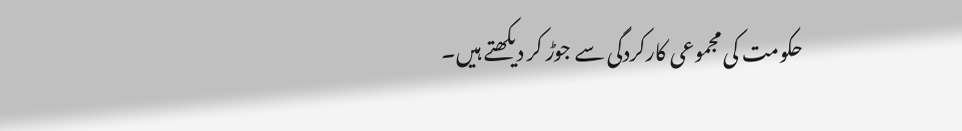حکومت کی مجموعی کارکردگی سے جوڑ کر دیکھتے ہیں۔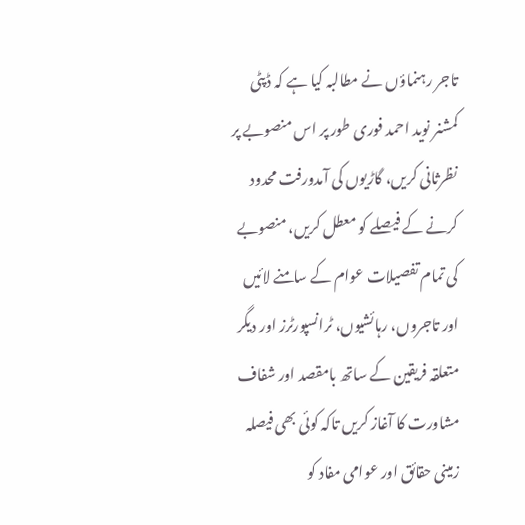تاجر رہنماؤں نے مطالبہ کیا ہے کہ ڈپٹی کمشنر نوید احمد فوری طور پر اس منصوبے پر نظرثانی کریں، گاڑیوں کی آمدورفت محدود کرنے کے فیصلے کو معطل کریں، منصوبے کی تمام تفصیلات عوام کے سامنے لائیں اور تاجروں، رہائشیوں، ٹرانسپورٹرز اور دیگر متعلقہ فریقین کے ساتھ بامقصد اور شفاف مشاورت کا آغاز کریں تاکہ کوئی بھی فیصلہ زمینی حقائق اور عوامی مفاد کو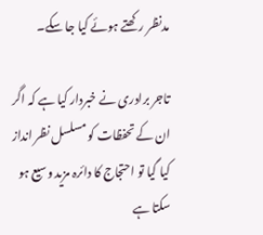مدنظر رکھتے ہوئے کیا جا سکے۔

تاجر برادری نے خبردار کیا ہے کہ اگر ان کے تحفظات کو مسلسل نظر انداز کیا گیا تو احتجاج کا دائرہ مزید وسیع ہو سکتا ہے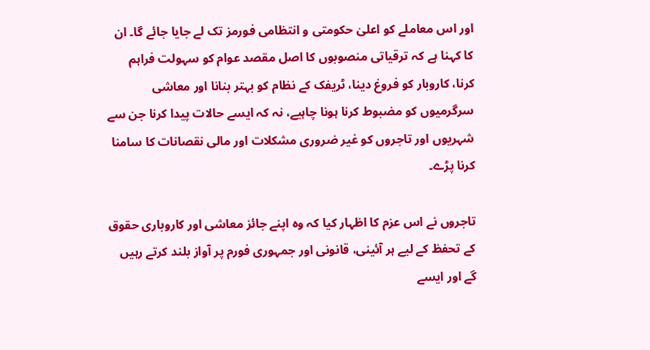اور اس معاملے کو اعلیٰ حکومتی و انتظامی فورمز تک لے جایا جائے گا۔ ان کا کہنا ہے کہ ترقیاتی منصوبوں کا اصل مقصد عوام کو سہولت فراہم کرنا، کاروبار کو فروغ دینا، ٹریفک کے نظام کو بہتر بنانا اور معاشی سرگرمیوں کو مضبوط کرنا ہونا چاہیے، نہ کہ ایسے حالات پیدا کرنا جن سے شہریوں اور تاجروں کو غیر ضروری مشکلات اور مالی نقصانات کا سامنا کرنا پڑے۔

تاجروں نے اس عزم کا اظہار کیا کہ وہ اپنے جائز معاشی اور کاروباری حقوق کے تحفظ کے لیے ہر آئینی، قانونی اور جمہوری فورم پر آواز بلند کرتے رہیں گے اور ایسے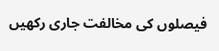فیصلوں کی مخالفت جاری رکھیں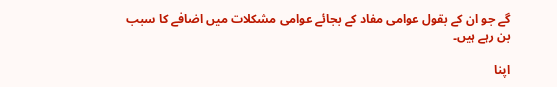گے جو ان کے بقول عوامی مفاد کے بجائے عوامی مشکلات میں اضافے کا سبب بن رہے ہیں۔

اپنا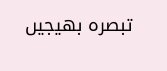تبصرہ بھیجیں